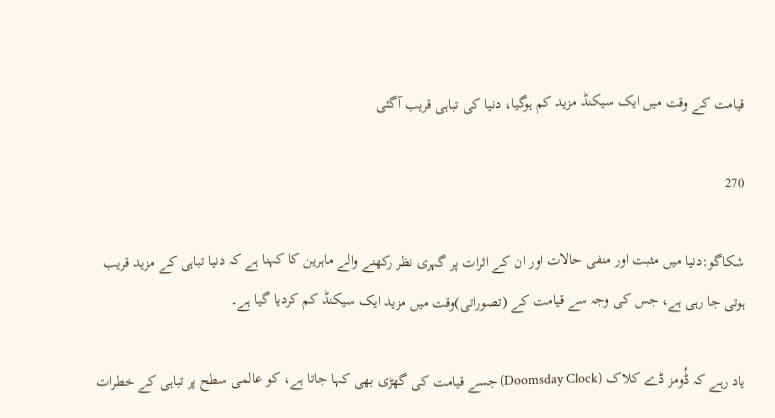قیامت کے وقت میں ایک سیکنڈ مزید کم ہوگیا، دنیا کی تباہی قریب آگئی

270

شکاگو:دنیا میں مثبت اور منفی حالات اور ان کے اثرات پر گہری نظر رکھنے والے ماہرین کا کہنا ہے کہ دنیا تباہی کے مزید قریب ہوتی جا رہی ہے، جس کی وجہ سے قیامت کے (تصوراتی)وقت میں مزید ایک سیکنڈ کم کردیا گیا ہے۔

یاد رہے کہ ڈُومز ڈے کلاک (Doomsday Clock) جسے قیامت کی گھڑی بھی کہا جاتا ہے، کو عالمی سطح پر تباہی کے خطرات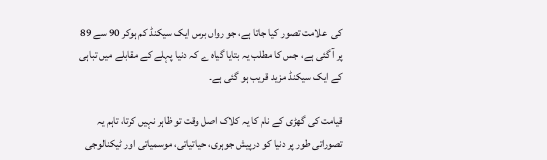کی  علامت تصور کیا جاتا ہے، جو رواں برس ایک سیکنڈ کم ہوکر 90 سے 89 پر آ گئی ہے، جس کا مطلب یہ بتایا گیاہ ے کہ دنیا پہلے کے مقابلے میں تباہی کے ایک سیکنڈ مزید قریب ہو گئی ہے۔

قیامت کی گھڑی کے نام کا یہ کلاک اصل وقت تو ظاہر نہیں کرتا، تاہم یہ تصوراتی طور پر دنیا کو درپیش جوہری، حیاتیاتی، موسمیاتی اور ٹیکنالوجی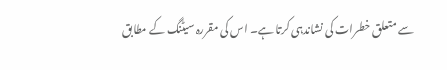سے متعلق خطرات کی نشاندہی کرتا ہے۔ اس کی مقررہ سیٹنگ کے مطابق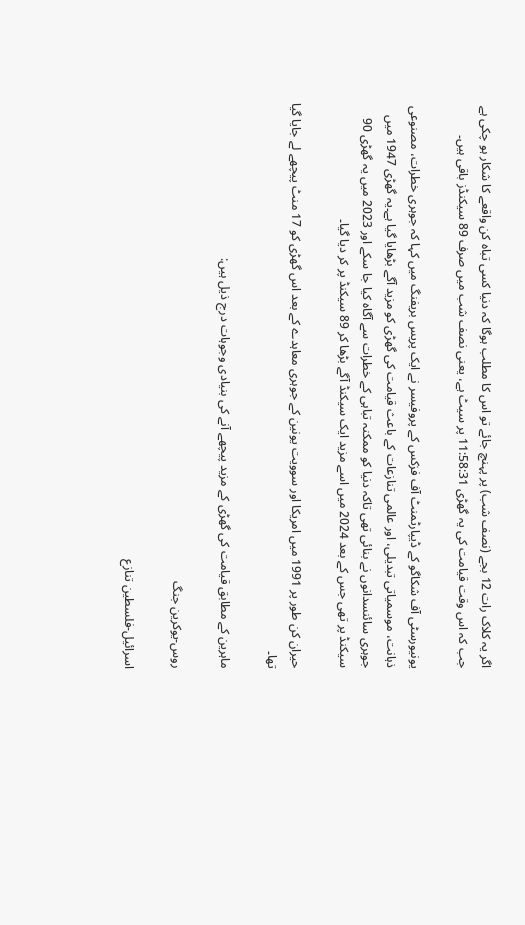اگر یہ کلاک رات 12 بجے (نصف شب) پر پہنچ جائے تو اس کا مطلب ہوگا کہ دنیا کسی تباہ کن واقعے کا شکار ہو چکی ہے جب کہ اس وقت قیامت کی یہ گھڑی 11:58:31 پر سیٹ ہے، یعنی نصف شب میں صرف 89 سیکنڈز باقی ہیں۔

یونیورسٹی آف شکاگو کے ڈیپارٹمنٹ آف فزکس کے پروفیسر نے ایک پریس بریفنگ میں کہا کہ جوہری خطرات، مصنوعی ذہانت، موسمیاتی تبدیلی، اور عالمی تنازعات کے باعث قیامت کی گھڑی کو مزید آگے بڑھایا گیا ہے۔یہ گھڑی 1947 میں جوہری سائنسدانوں نے بنائی تھی تاکہ دنیا کو ممکنہ تباہی کے خطرات سے آگاہ کیا جا سکے اور 2023 میں یہ گھڑی 90 سیکنڈ پر تھی جس کے بعد 2024 میں اسے مزید ایک سیکنڈ آگے بڑھا کر 89 سیکنڈ پر کر دیا گیا۔

حیران کن طور پر 1991 میں امریکا اور سوویت یونین کے جوہری معاہدے کے بعد اس گھڑی کو 17 منٹ پیچھے لے جایا گیا تھا۔

ماہرین کے مطابق قیامت کی گھڑی کے مزید پیچھے آنے کی بنیادی وجوہات درج ذیل ہیں:

روس-یوکرین جنگ

اسرائیل-فلسطین تنازع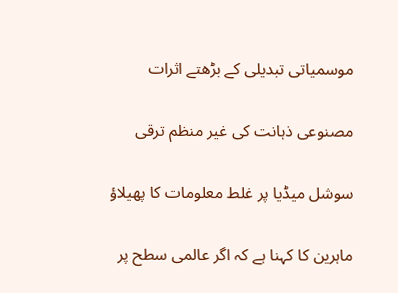موسمیاتی تبدیلی کے بڑھتے اثرات

مصنوعی ذہانت کی غیر منظم ترقی

سوشل میڈیا پر غلط معلومات کا پھیلاؤ

ماہرین کا کہنا ہے کہ اگر عالمی سطح پر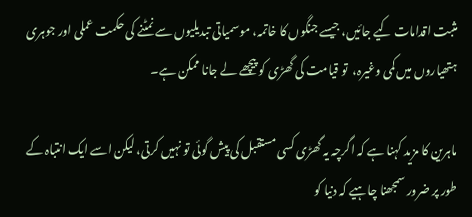مثبت اقدامات کیے جائیں، جیسے جنگوں کا خاتمہ، موسمیاتی تبدیلیوں سے نمٹنے کی حکمت عملی اور جوہری ہتھیاروں میں کمی وغیرہ،  تو قیامت کی گھڑی کو پیچھے لے جانا ممکن ہے۔

ماہرین کا مزید کہنا ہے کہ اگرچہ یہ گھڑی کسی مستقبل کی پیش گوئی تو نہیں کرتی، لیکن اسے ایک انتباہ کے طور پر ضرور سمجھنا چاہیے کہ دنیا کو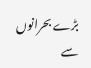بڑے بحرانوں سے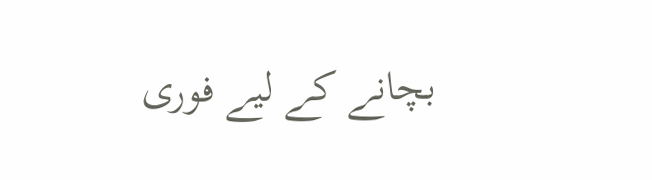بچانے کے لیے فوری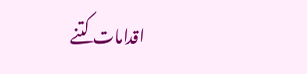اقدامات کتنے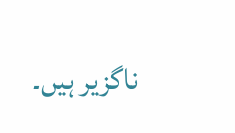ناگزیر ہیں۔